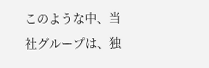このような中、当社グループは、独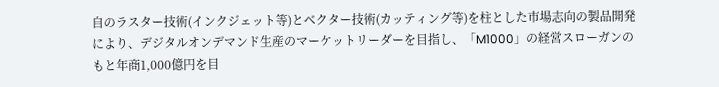自のラスター技術(インクジェット等)とベクター技術(カッティング等)を柱とした市場志向の製品開発により、デジタルオンデマンド生産のマーケットリーダーを目指し、「M1000」の経営スローガンのもと年商1,000億円を目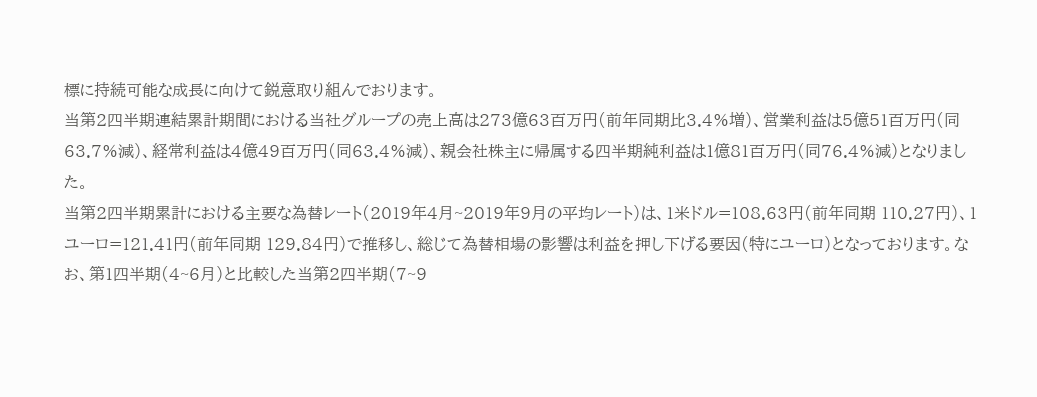標に持続可能な成長に向けて鋭意取り組んでおります。
当第2四半期連結累計期間における当社グループの売上高は273億63百万円(前年同期比3.4%増)、営業利益は5億51百万円(同63.7%減)、経常利益は4億49百万円(同63.4%減)、親会社株主に帰属する四半期純利益は1億81百万円(同76.4%減)となりました。
当第2四半期累計における主要な為替レート(2019年4月~2019年9月の平均レート)は、1米ドル=108.63円(前年同期 110.27円)、1ユーロ=121.41円(前年同期 129.84円)で推移し、総じて為替相場の影響は利益を押し下げる要因(特にユーロ)となっております。なお、第1四半期(4~6月)と比較した当第2四半期(7~9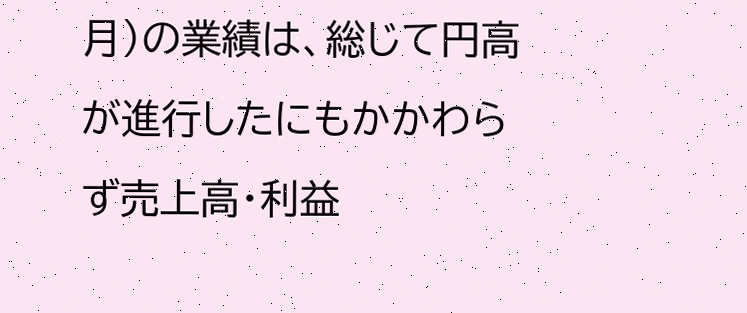月)の業績は、総じて円高が進行したにもかかわらず売上高・利益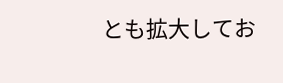とも拡大してお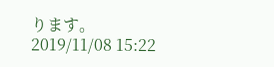ります。
2019/11/08 15:22